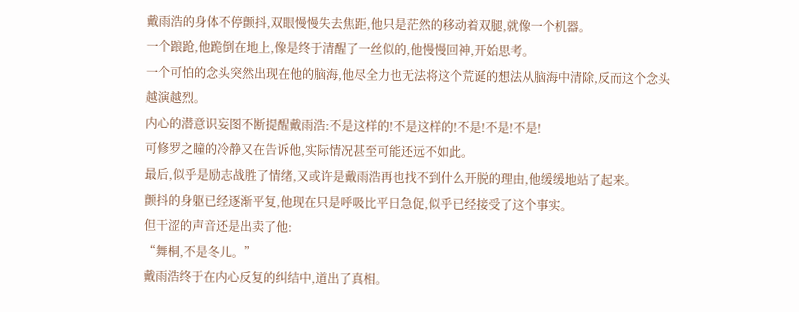戴雨浩的身体不停颤抖,双眼慢慢失去焦距,他只是茫然的移动着双腿,就像一个机器。
一个踉跄,他跪倒在地上,像是终于清醒了一丝似的,他慢慢回神,开始思考。
一个可怕的念头突然出现在他的脑海,他尽全力也无法将这个荒诞的想法从脑海中清除,反而这个念头越演越烈。
内心的潜意识妄图不断提醒戴雨浩:不是这样的!不是这样的!不是!不是!不是!
可修罗之瞳的冷静又在告诉他,实际情况甚至可能还远不如此。
最后,似乎是励志战胜了情绪,又或许是戴雨浩再也找不到什么开脱的理由,他缓缓地站了起来。
颤抖的身躯已经逐渐平复,他现在只是呼吸比平日急促,似乎已经接受了这个事实。
但干涩的声音还是出卖了他:
“舞桐,不是冬儿。”
戴雨浩终于在内心反复的纠结中,道出了真相。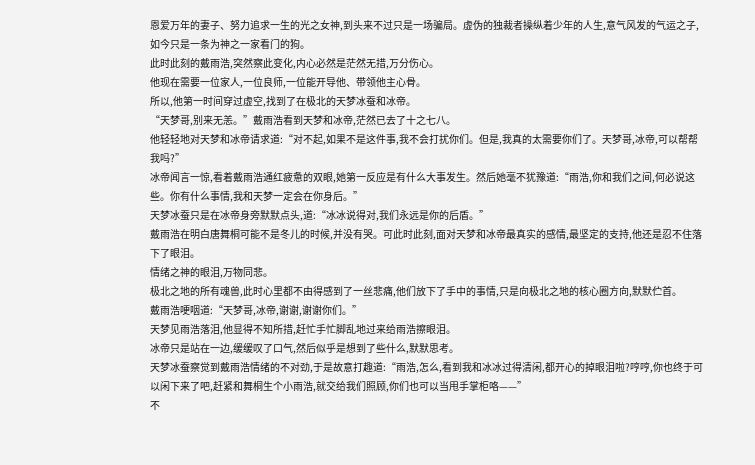恩爱万年的妻子、努力追求一生的光之女神,到头来不过只是一场骗局。虚伪的独裁者操纵着少年的人生,意气风发的气运之子,如今只是一条为神之一家看门的狗。
此时此刻的戴雨浩,突然察此变化,内心必然是茫然无措,万分伤心。
他现在需要一位家人,一位良师,一位能开导他、带领他主心骨。
所以,他第一时间穿过虚空,找到了在极北的天梦冰蚕和冰帝。
“天梦哥,别来无恙。”戴雨浩看到天梦和冰帝,茫然已去了十之七八。
他轻轻地对天梦和冰帝请求道:“对不起,如果不是这件事,我不会打扰你们。但是,我真的太需要你们了。天梦哥,冰帝,可以帮帮我吗?”
冰帝闻言一惊,看着戴雨浩通红疲惫的双眼,她第一反应是有什么大事发生。然后她毫不犹豫道:“雨浩,你和我们之间,何必说这些。你有什么事情,我和天梦一定会在你身后。”
天梦冰蚕只是在冰帝身旁默默点头,道:“冰冰说得对,我们永远是你的后盾。”
戴雨浩在明白唐舞桐可能不是冬儿的时候,并没有哭。可此时此刻,面对天梦和冰帝最真实的感情,最坚定的支持,他还是忍不住落下了眼泪。
情绪之神的眼泪,万物同悲。
极北之地的所有魂兽,此时心里都不由得感到了一丝悲痛,他们放下了手中的事情,只是向极北之地的核心圈方向,默默伫首。
戴雨浩哽咽道:“天梦哥,冰帝,谢谢,谢谢你们。”
天梦见雨浩落泪,他显得不知所措,赶忙手忙脚乱地过来给雨浩擦眼泪。
冰帝只是站在一边,缓缓叹了口气,然后似乎是想到了些什么,默默思考。
天梦冰蚕察觉到戴雨浩情绪的不对劲,于是故意打趣道:“雨浩,怎么,看到我和冰冰过得清闲,都开心的掉眼泪啦?哼哼,你也终于可以闲下来了吧,赶紧和舞桐生个小雨浩,就交给我们照顾,你们也可以当甩手掌柜咯——”
不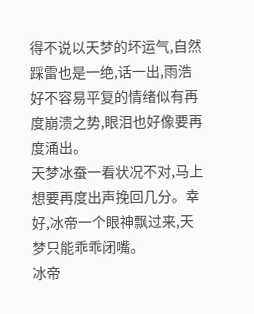得不说以天梦的坏运气,自然踩雷也是一绝,话一出,雨浩好不容易平复的情绪似有再度崩溃之势,眼泪也好像要再度涌出。
天梦冰蚕一看状况不对,马上想要再度出声挽回几分。幸好,冰帝一个眼神飘过来,天梦只能乖乖闭嘴。
冰帝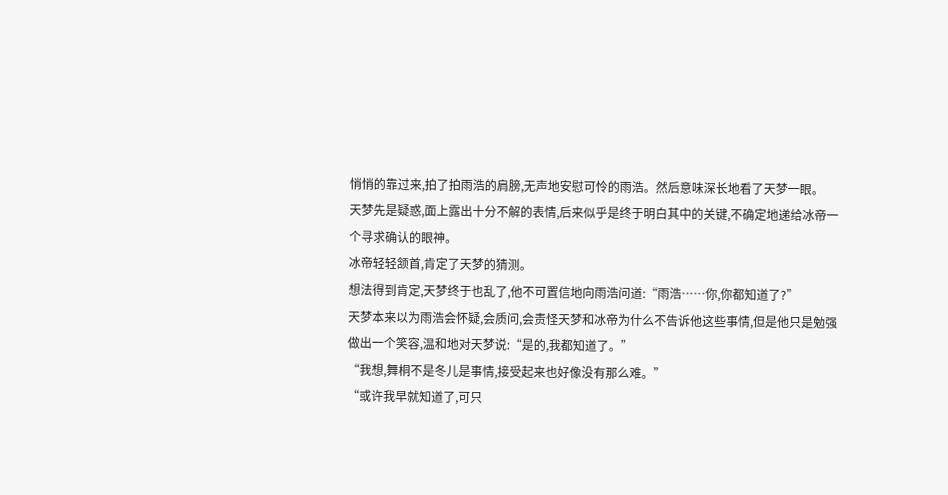悄悄的靠过来,拍了拍雨浩的肩膀,无声地安慰可怜的雨浩。然后意味深长地看了天梦一眼。
天梦先是疑惑,面上露出十分不解的表情,后来似乎是终于明白其中的关键,不确定地递给冰帝一个寻求确认的眼神。
冰帝轻轻颔首,肯定了天梦的猜测。
想法得到肯定,天梦终于也乱了,他不可置信地向雨浩问道:“雨浩……你,你都知道了?”
天梦本来以为雨浩会怀疑,会质问,会责怪天梦和冰帝为什么不告诉他这些事情,但是他只是勉强做出一个笑容,温和地对天梦说:“是的,我都知道了。”
“我想,舞桐不是冬儿是事情,接受起来也好像没有那么难。”
“或许我早就知道了,可只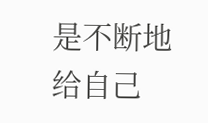是不断地给自己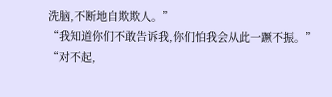洗脑,不断地自欺欺人。”
“我知道你们不敢告诉我,你们怕我会从此一蹶不振。”
“对不起,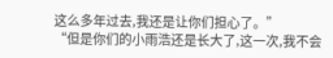这么多年过去,我还是让你们担心了。”
“但是你们的小雨浩还是长大了,这一次,我不会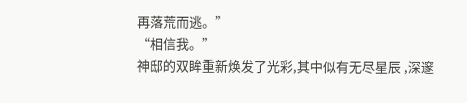再落荒而逃。”
“相信我。”
神邸的双眸重新焕发了光彩,其中似有无尽星辰 ,深邃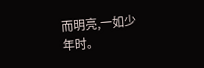而明亮,一如少年时。